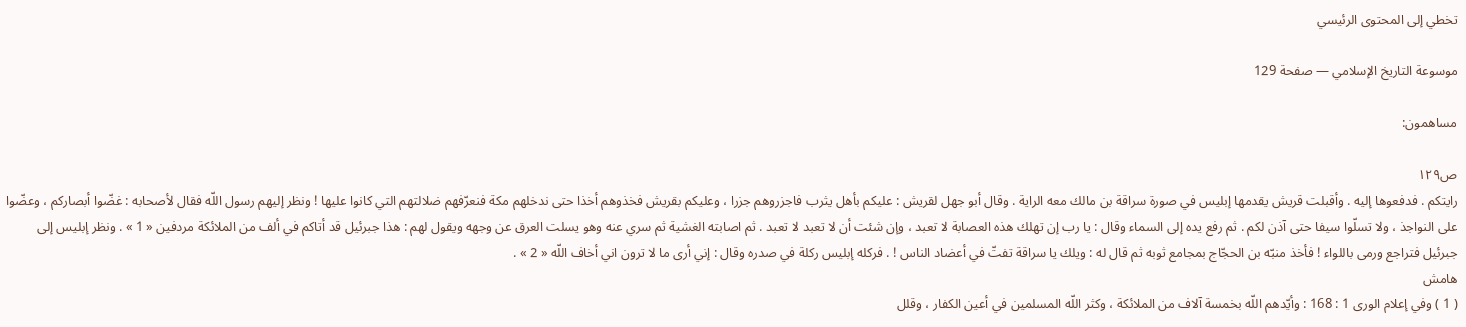تخطي إلى المحتوى الرئيسي

موسوعة التاريخ الإسلامي — صفحة 129

مساهمون:

ص١٢٩
رايتكم . فدفعوها إليه . وأقبلت قريش يقدمها إبليس في صورة سراقة بن مالك معه الراية . وقال أبو جهل لقريش : عليكم بأهل يثرب فاجزروهم جزرا ، وعليكم بقريش فخذوهم أخذا حتى ندخلهم مكة فنعرّفهم ضلالتهم التي كانوا عليها ! ونظر إليهم رسول اللّه فقال لأصحابه : غضّوا أبصاركم ، وعضّوا على النواجذ ، ولا تسلّوا سيفا حتى آذن لكم . ثم رفع يده إلى السماء وقال : يا رب إن تهلك هذه العصابة لا تعبد ، وإن شئت أن لا تعبد لا تعبد . ثم اصابته الغشية ثم سري عنه وهو يسلت العرق عن وجهه ويقول لهم : هذا جبرئيل قد أتاكم في ألف من الملائكة مردفين « 1 » . ونظر إبليس إلى جبرئيل فتراجع ورمى باللواء ! فأخذ منبّه بن الحجّاج بمجامع ثوبه ثم قال له : ويلك يا سراقة تفتّ في أعضاد الناس ! . فركله إبليس ركلة في صدره وقال : إني أرى ما لا ترون اني أخاف اللّه « 2 » .
هامش
( 1 ) وفي إعلام الورى 1 : 168 : وأيّدهم اللّه بخمسة آلاف من الملائكة ، وكثر اللّه المسلمين في أعين الكفار ، وقلل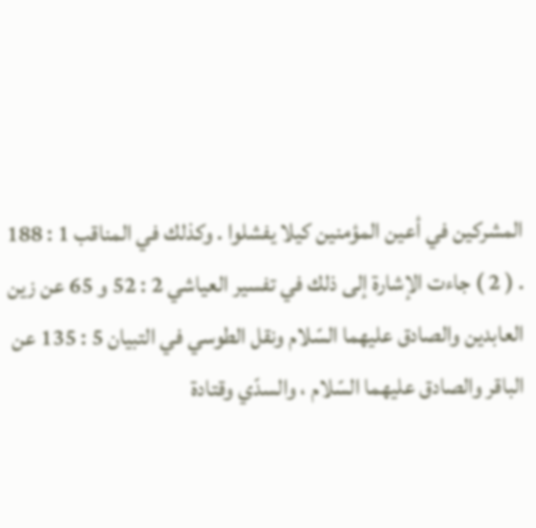المشركين في أعين المؤمنين كيلا يفشلوا . وكذلك في المناقب 1 : 188 . ( 2 ) جاءت الإشارة إلى ذلك في تفسير العياشي 2 : 52 و 65 عن زين العابدين والصادق عليهما السّلام ونقل الطوسي في التبيان 5 : 135 عن الباقر والصادق عليهما السّلام ، والسدّي وقتادة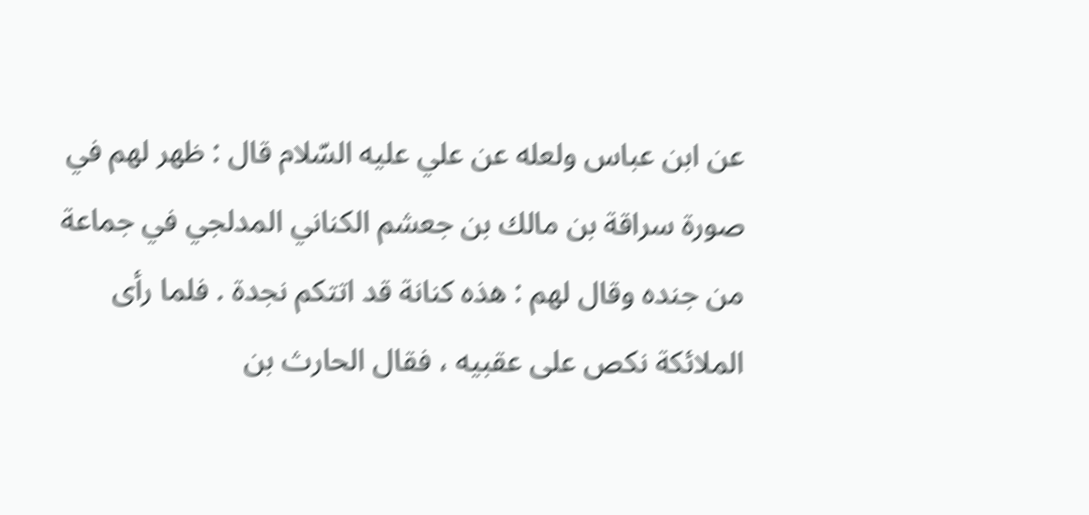عن ابن عباس ولعله عن علي عليه السّلام قال : ظهر لهم في صورة سراقة بن مالك بن جعشم الكناني المدلجي في جماعة من جنده وقال لهم : هذه كنانة قد اتتكم نجدة . فلما رأى الملائكة نكص على عقبيه ، فقال الحارث بن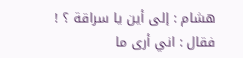هشام : إلى أين يا سراقة ؟ ! فقال : اني أرى ما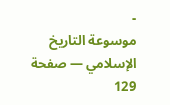-
موسوعة التاريخ الإسلامي — صفحة 129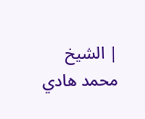| الشيخ محمد هادي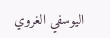اليوسفي الغروي